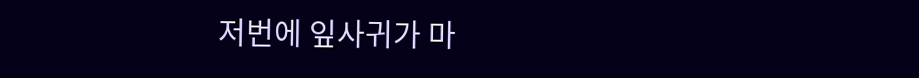저번에 잎사귀가 마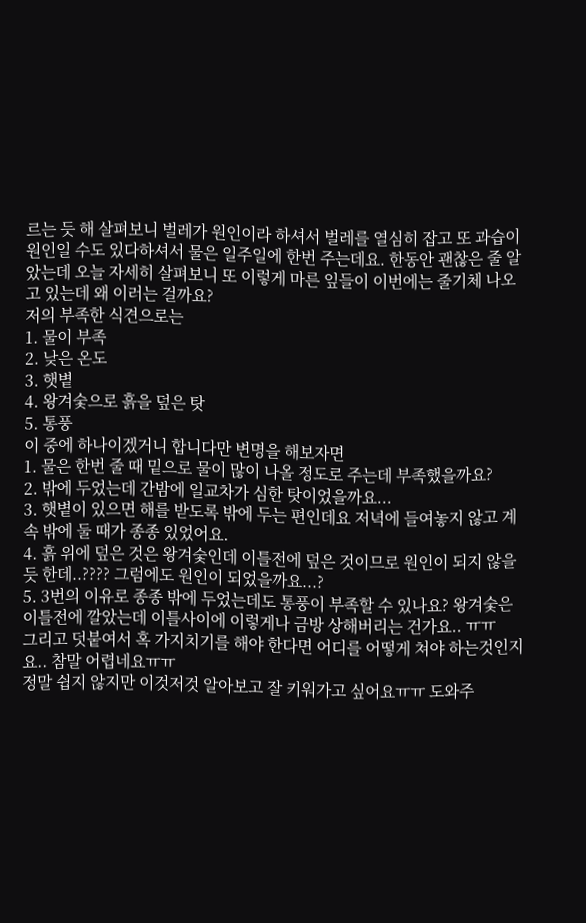르는 듯 해 살펴보니 벌레가 원인이라 하셔서 벌레를 열심히 잡고 또 과습이 원인일 수도 있다하셔서 물은 일주일에 한번 주는데요. 한동안 괜찮은 줄 알았는데 오늘 자세히 살펴보니 또 이렇게 마른 잎들이 이번에는 줄기체 나오고 있는데 왜 이러는 걸까요?
저의 부족한 식견으로는
1. 물이 부족
2. 낮은 온도
3. 햇볕
4. 왕겨숯으로 흙을 덮은 탓
5. 통풍
이 중에 하나이겠거니 합니다만 변명을 해보자면
1. 물은 한번 줄 때 밑으로 물이 많이 나올 정도로 주는데 부족했을까요?
2. 밖에 두었는데 간밤에 일교차가 심한 탓이었을까요...
3. 햇볕이 있으면 해를 받도록 밖에 두는 편인데요 저녁에 들여놓지 않고 계속 밖에 둘 때가 종종 있었어요.
4. 흙 위에 덮은 것은 왕겨숯인데 이틀전에 덮은 것이므로 원인이 되지 않을 듯 한데..???? 그럼에도 원인이 되었을까요...?
5. 3번의 이유로 종종 밖에 두었는데도 통풍이 부족할 수 있나요? 왕겨숯은 이틀전에 깔았는데 이틀사이에 이렇게나 금방 상해버리는 건가요.. ㅠㅠ
그리고 덧붙여서 혹 가지치기를 해야 한다면 어디를 어떻게 쳐야 하는것인지요.. 참말 어렵네요ㅠㅠ
정말 쉽지 않지만 이것저것 알아보고 잘 키워가고 싶어요ㅠㅠ 도와주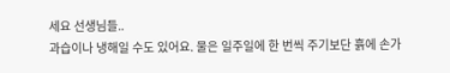세요 선생님들..
과습이나 냉해일 수도 있어요. 물은 일주일에 한 번씩 주기보단 흙에 손가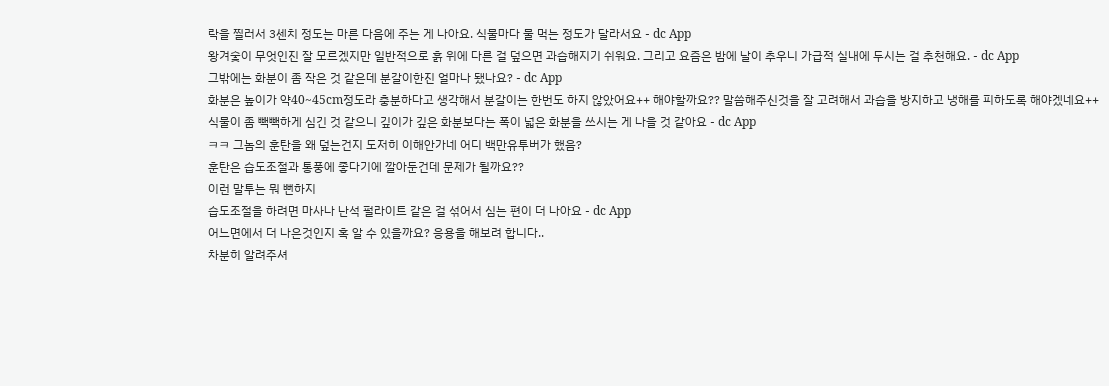락을 찔러서 3센치 정도는 마른 다음에 주는 게 나아요. 식물마다 물 먹는 정도가 달라서요 - dc App
왕겨숯이 무엇인진 잘 모르겠지만 일반적으로 흙 위에 다른 걸 덮으면 과습해지기 쉬워요. 그리고 요즘은 밤에 날이 추우니 가급적 실내에 두시는 걸 추천해요. - dc App
그밖에는 화분이 좀 작은 것 같은데 분갈이한진 얼마나 됐나요? - dc App
화분은 높이가 약40~45cm정도라 충분하다고 생각해서 분갈이는 한번도 하지 않았어요++ 해야할까요?? 말씀해주신것을 잘 고려해서 과습을 방지하고 냉해를 피하도록 해야겠네요++
식물이 좀 빽빽하게 심긴 것 같으니 깊이가 깊은 화분보다는 폭이 넓은 화분을 쓰시는 게 나을 것 같아요 - dc App
ㅋㅋ 그놈의 훈탄을 왜 덮는건지 도저히 이해안가네 어디 백만유투버가 했음?
훈탄은 습도조절과 통풍에 좋다기에 깔아둔건데 문제가 될까요??
이런 말투는 뭐 뻔하지
습도조절을 하려면 마사나 난석 펄라이트 같은 걸 섞어서 심는 편이 더 나아요 - dc App
어느면에서 더 나은것인지 혹 알 수 있을까요? 응용을 해보려 합니다..
차분히 알려주셔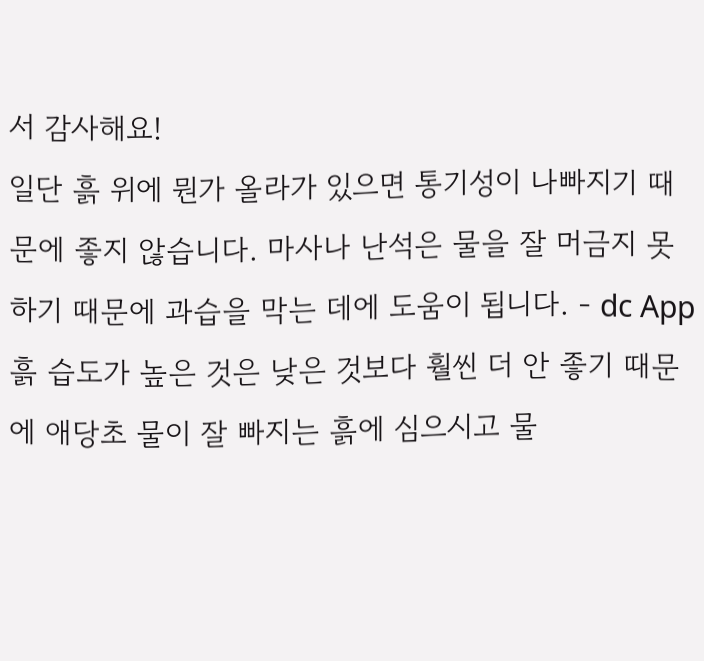서 감사해요!
일단 흙 위에 뭔가 올라가 있으면 통기성이 나빠지기 때문에 좋지 않습니다. 마사나 난석은 물을 잘 머금지 못하기 때문에 과습을 막는 데에 도움이 됩니다. - dc App
흙 습도가 높은 것은 낮은 것보다 훨씬 더 안 좋기 때문에 애당초 물이 잘 빠지는 흙에 심으시고 물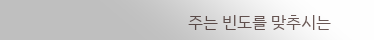주는 빈도를 맞추시는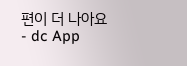편이 더 나아요 - dc App